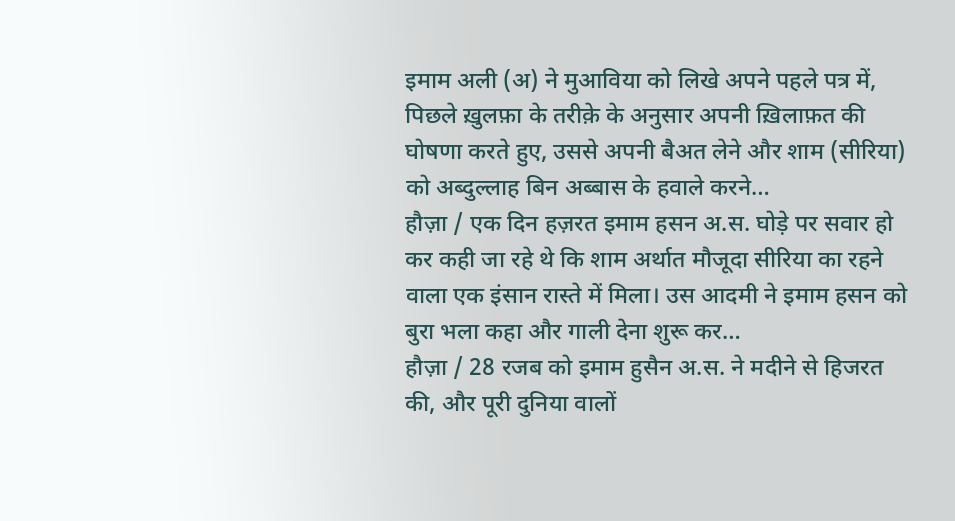इमाम अली (अ) ने मुआविया को लिखे अपने पहले पत्र में, पिछले ख़ुलफ़ा के तरीक़े के अनुसार अपनी ख़िलाफ़त की घोषणा करते हुए, उससे अपनी बैअत लेने और शाम (सीरिया) को अब्दुल्लाह बिन अब्बास के हवाले करने…
हौज़ा / एक दिन हज़रत इमाम हसन अ.स. घोड़े पर सवार हो कर कही जा रहे थे कि शाम अर्थात मौजूदा सीरिया का रहने वाला एक इंसान रास्ते में मिला। उस आदमी ने इमाम हसन को बुरा भला कहा और गाली देना शुरू कर…
हौज़ा / 28 रजब को इमाम हुसैन अ.स. ने मदीने से हिजरत की, और पूरी दुनिया वालों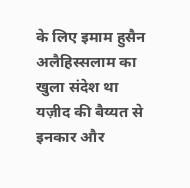के लिए इमाम हुसैन अलैहिस्सलाम का खुला संदेश था यज़ीद की बैय्यत से इनकार और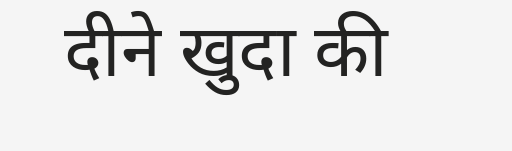दीने खुदा की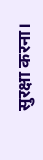सुरक्षा करना।